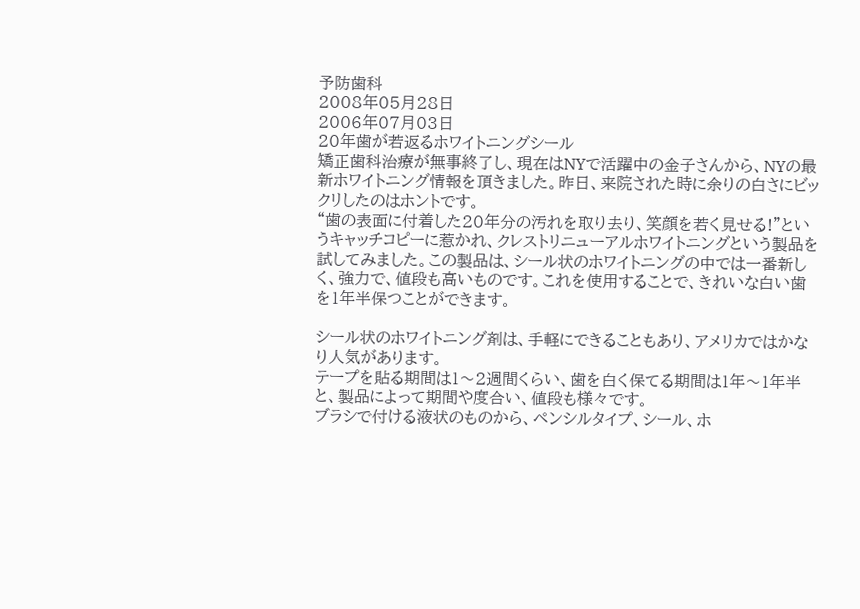予防歯科
2008年05月28日
2006年07月03日
20年歯が若返るホワイトニングシール
矯正歯科治療が無事終了し、現在はNYで活躍中の金子さんから、NYの最新ホワイトニング情報を頂きました。昨日、来院された時に余りの白さにビックリしたのはホントです。
“歯の表面に付着した20年分の汚れを取り去り、笑顔を若く見せる!”というキャッチコピーに惹かれ、クレストリニューアルホワイトニングという製品を試してみました。この製品は、シール状のホワイトニングの中では一番新しく、強力で、値段も高いものです。これを使用することで、きれいな白い歯を1年半保つことができます。

シール状のホワイトニング剤は、手軽にできることもあり、アメリカではかなり人気があります。
テープを貼る期間は1〜2週間くらい、歯を白く保てる期間は1年〜1年半と、製品によって期間や度合い、値段も様々です。
ブラシで付ける液状のものから、ペンシルタイプ、シール、ホ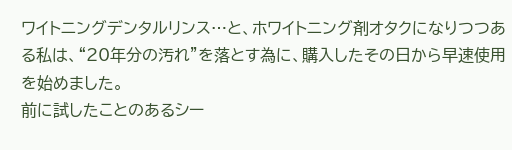ワイトニングデンタルリンス…と、ホワイトニング剤オタクになりつつある私は、“20年分の汚れ”を落とす為に、購入したその日から早速使用を始めました。
前に試したことのあるシー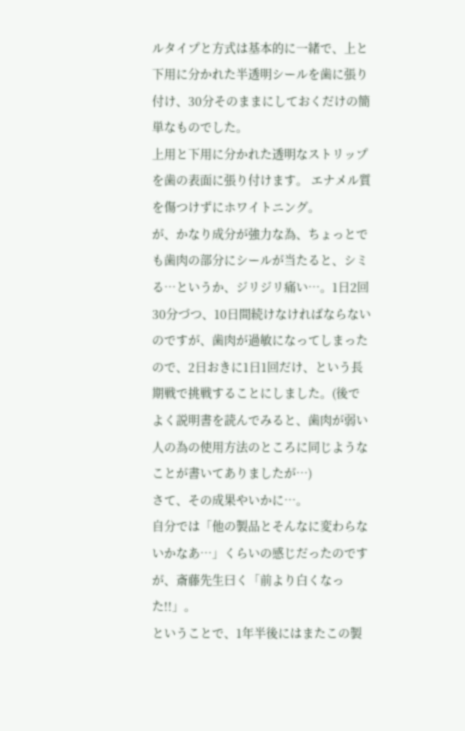ルタイプと方式は基本的に一緒で、上と下用に分かれた半透明シールを歯に張り付け、30分そのままにしておくだけの簡単なものでした。
上用と下用に分かれた透明なストリップを歯の表面に張り付けます。 エナメル質を傷つけずにホワイトニング。
が、かなり成分が強力な為、ちょっとでも歯肉の部分にシールが当たると、シミる…というか、ジリジリ痛い…。1日2回30分づつ、10日間続けなければならないのですが、歯肉が過敏になってしまったので、2日おきに1日1回だけ、という長期戦で挑戦することにしました。(後でよく説明書を読んでみると、歯肉が弱い人の為の使用方法のところに同じようなことが書いてありましたが…)
さて、その成果やいかに…。
自分では「他の製品とそんなに変わらないかなあ…」くらいの感じだったのですが、斎藤先生曰く「前より白くなった!!」。
ということで、1年半後にはまたこの製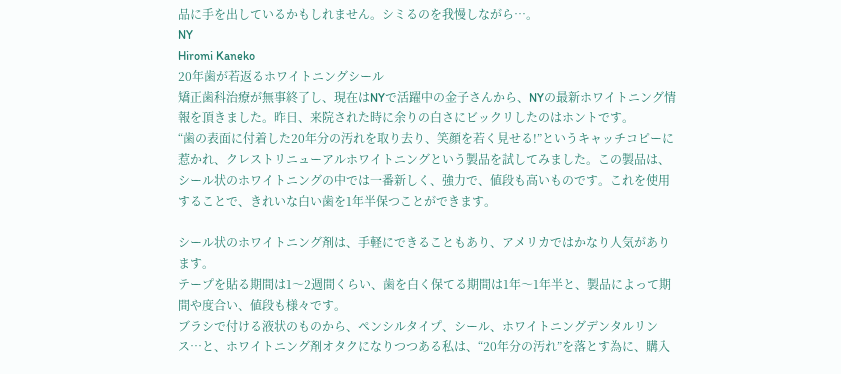品に手を出しているかもしれません。シミるのを我慢しながら…。
NY
Hiromi Kaneko
20年歯が若返るホワイトニングシール
矯正歯科治療が無事終了し、現在はNYで活躍中の金子さんから、NYの最新ホワイトニング情報を頂きました。昨日、来院された時に余りの白さにビックリしたのはホントです。
“歯の表面に付着した20年分の汚れを取り去り、笑顔を若く見せる!”というキャッチコピーに惹かれ、クレストリニューアルホワイトニングという製品を試してみました。この製品は、シール状のホワイトニングの中では一番新しく、強力で、値段も高いものです。これを使用することで、きれいな白い歯を1年半保つことができます。

シール状のホワイトニング剤は、手軽にできることもあり、アメリカではかなり人気があります。
テープを貼る期間は1〜2週間くらい、歯を白く保てる期間は1年〜1年半と、製品によって期間や度合い、値段も様々です。
ブラシで付ける液状のものから、ペンシルタイプ、シール、ホワイトニングデンタルリンス…と、ホワイトニング剤オタクになりつつある私は、“20年分の汚れ”を落とす為に、購入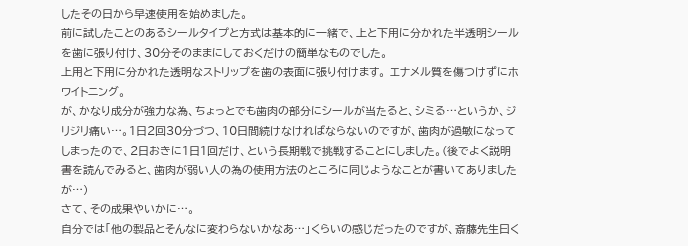したその日から早速使用を始めました。
前に試したことのあるシールタイプと方式は基本的に一緒で、上と下用に分かれた半透明シールを歯に張り付け、30分そのままにしておくだけの簡単なものでした。
上用と下用に分かれた透明なストリップを歯の表面に張り付けます。 エナメル質を傷つけずにホワイトニング。
が、かなり成分が強力な為、ちょっとでも歯肉の部分にシールが当たると、シミる…というか、ジリジリ痛い…。1日2回30分づつ、10日間続けなければならないのですが、歯肉が過敏になってしまったので、2日おきに1日1回だけ、という長期戦で挑戦することにしました。(後でよく説明書を読んでみると、歯肉が弱い人の為の使用方法のところに同じようなことが書いてありましたが…)
さて、その成果やいかに…。
自分では「他の製品とそんなに変わらないかなあ…」くらいの感じだったのですが、斎藤先生曰く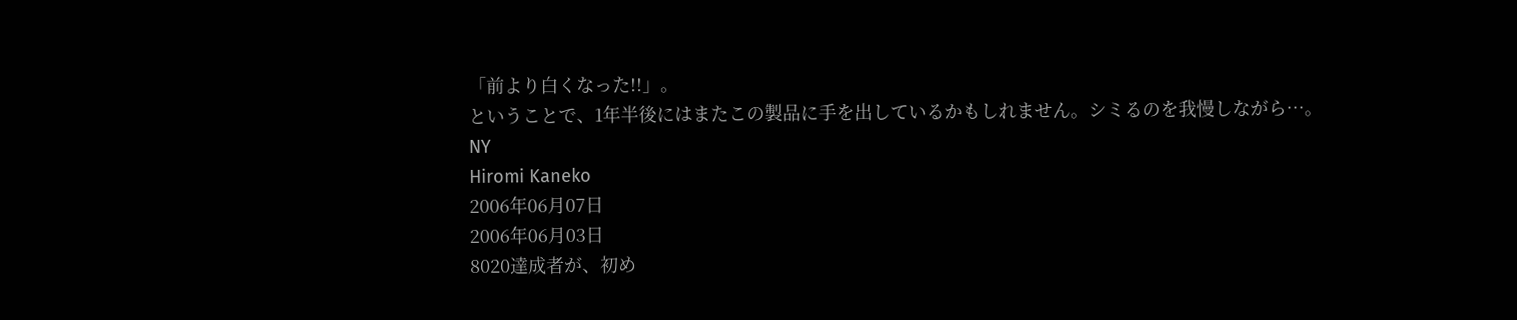「前より白くなった!!」。
ということで、1年半後にはまたこの製品に手を出しているかもしれません。シミるのを我慢しながら…。
NY
Hiromi Kaneko
2006年06月07日
2006年06月03日
8020達成者が、初め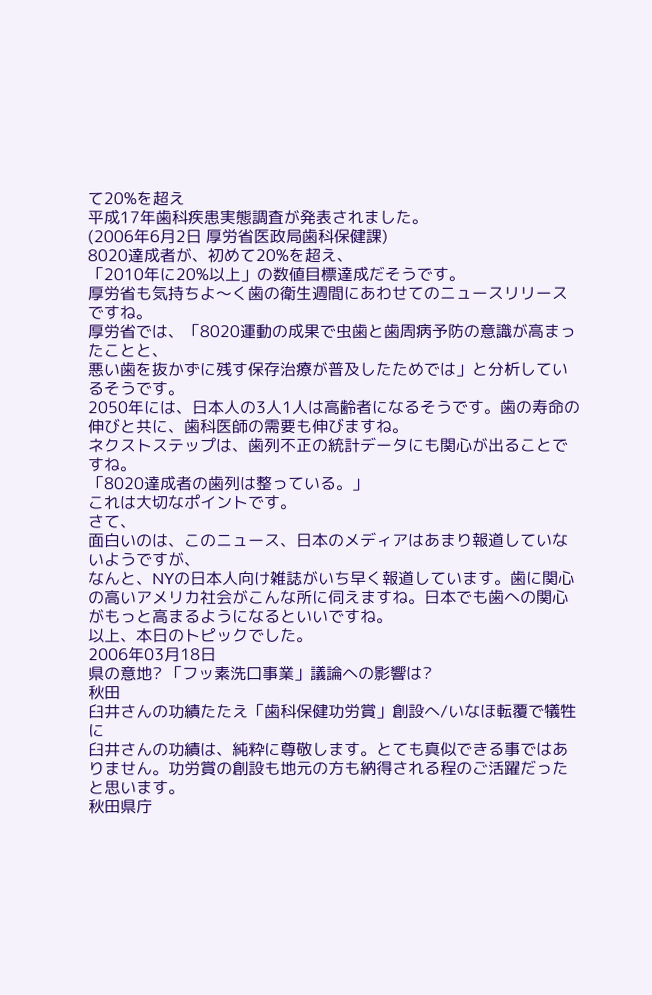て20%を超え
平成17年歯科疾患実態調査が発表されました。
(2006年6月2日 厚労省医政局歯科保健課)
8020達成者が、初めて20%を超え、
「2010年に20%以上」の数値目標達成だそうです。
厚労省も気持ちよ〜く歯の衛生週間にあわせてのニュースリリースですね。
厚労省では、「8020運動の成果で虫歯と歯周病予防の意識が高まったことと、
悪い歯を抜かずに残す保存治療が普及したためでは」と分析しているそうです。
2050年には、日本人の3人1人は高齢者になるそうです。歯の寿命の伸びと共に、歯科医師の需要も伸びますね。
ネクストステップは、歯列不正の統計データにも関心が出ることですね。
「8020達成者の歯列は整っている。」
これは大切なポイントです。
さて、
面白いのは、このニュース、日本のメディアはあまり報道していないようですが、
なんと、NYの日本人向け雑誌がいち早く報道しています。歯に関心の高いアメリカ社会がこんな所に伺えますね。日本でも歯への関心がもっと高まるようになるといいですね。
以上、本日のトピックでした。
2006年03月18日
県の意地? 「フッ素洗口事業」議論への影響は?
秋田
臼井さんの功績たたえ「歯科保健功労賞」創設へ/いなほ転覆で犠牲に
臼井さんの功績は、純粋に尊敬します。とても真似できる事ではありません。功労賞の創設も地元の方も納得される程のご活躍だったと思います。
秋田県庁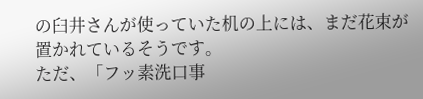の臼井さんが使っていた机の上には、まだ花束が置かれているそうです。
ただ、「フッ素洗口事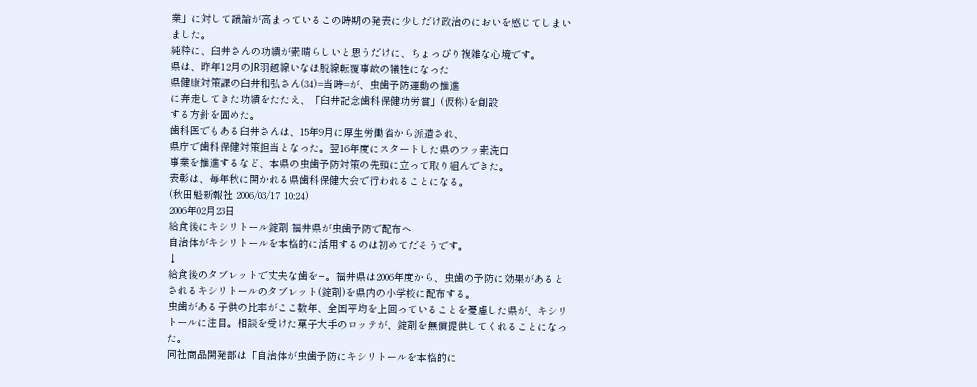業」に対して議論が高まっているこの時期の発表に少しだけ政治のにおいを感じてしまいました。
純粋に、臼井さんの功績が素晴らしいと思うだけに、ちょっぴり複雑な心境です。
県は、昨年12月のJR羽越線いなほ脱線転覆事故の犠牲になった
県健康対策課の臼井和弘さん(34)=当時=が、虫歯予防運動の推進
に奔走してきた功績をたたえ、「臼井記念歯科保健功労賞」(仮称)を創設
する方針を固めた。
歯科医でもある臼井さんは、15年9月に厚生労働省から派遣され、
県庁で歯科保健対策担当となった。翌16年度にスタートした県のフッ素洗口
事業を推進するなど、本県の虫歯予防対策の先頭に立って取り組んできた。
表彰は、毎年秋に開かれる県歯科保健大会で行われることになる。
(秋田魁新報社 2006/03/17 10:24)
2006年02月23日
給食後にキシリトール錠剤 福井県が虫歯予防で配布へ
自治体がキシリトールを本格的に活用するのは初めてだそうです。
↓
給食後のタブレットで丈夫な歯を−。福井県は2006年度から、虫歯の予防に効果があるとされるキシリトールのタブレット(錠剤)を県内の小学校に配布する。
虫歯がある子供の比率がここ数年、全国平均を上回っていることを憂慮した県が、キシリトールに注目。相談を受けた菓子大手のロッテが、錠剤を無償提供してくれることになった。
同社商品開発部は「自治体が虫歯予防にキシリトールを本格的に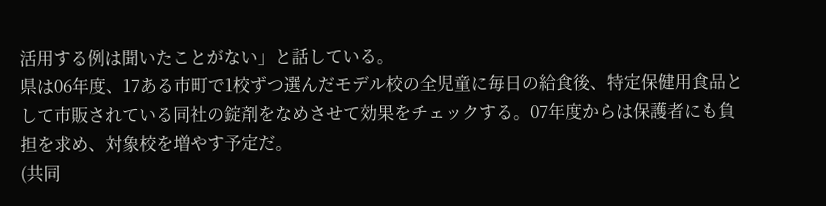活用する例は聞いたことがない」と話している。
県は06年度、17ある市町で1校ずつ選んだモデル校の全児童に毎日の給食後、特定保健用食品として市販されている同社の錠剤をなめさせて効果をチェックする。07年度からは保護者にも負担を求め、対象校を増やす予定だ。
(共同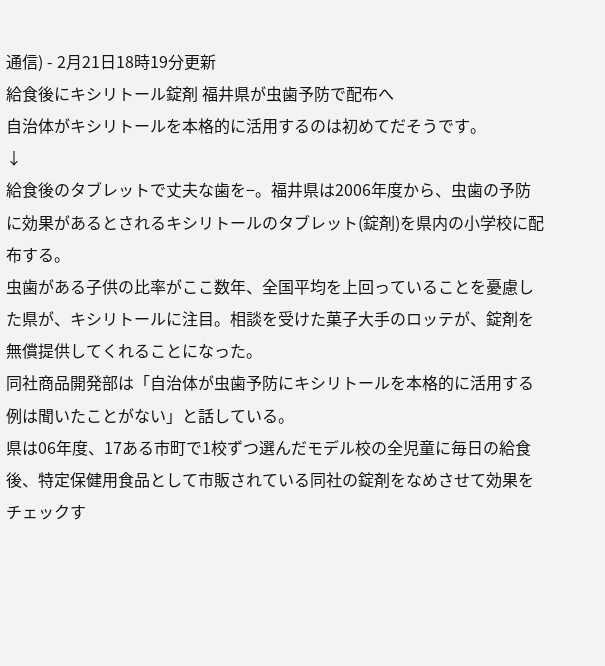通信) - 2月21日18時19分更新
給食後にキシリトール錠剤 福井県が虫歯予防で配布へ
自治体がキシリトールを本格的に活用するのは初めてだそうです。
↓
給食後のタブレットで丈夫な歯を−。福井県は2006年度から、虫歯の予防に効果があるとされるキシリトールのタブレット(錠剤)を県内の小学校に配布する。
虫歯がある子供の比率がここ数年、全国平均を上回っていることを憂慮した県が、キシリトールに注目。相談を受けた菓子大手のロッテが、錠剤を無償提供してくれることになった。
同社商品開発部は「自治体が虫歯予防にキシリトールを本格的に活用する例は聞いたことがない」と話している。
県は06年度、17ある市町で1校ずつ選んだモデル校の全児童に毎日の給食後、特定保健用食品として市販されている同社の錠剤をなめさせて効果をチェックす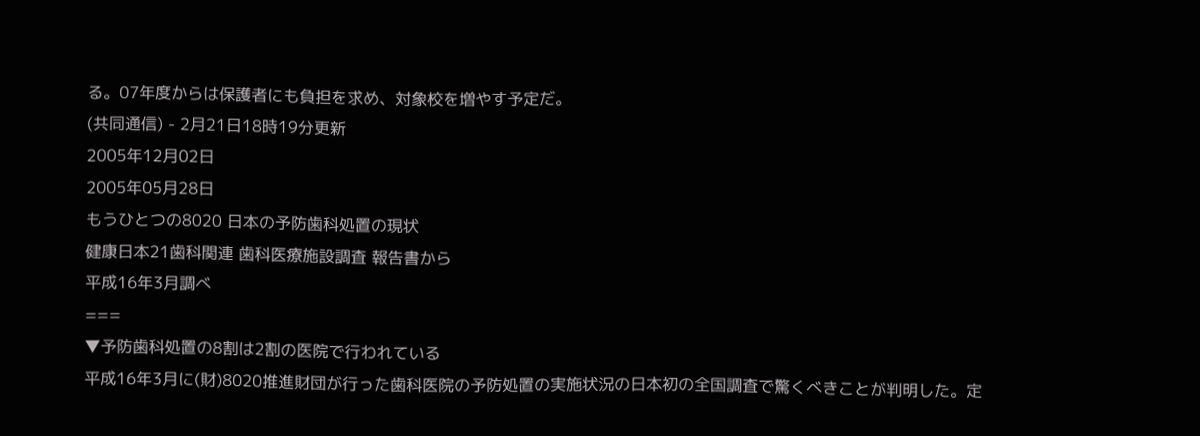る。07年度からは保護者にも負担を求め、対象校を増やす予定だ。
(共同通信) - 2月21日18時19分更新
2005年12月02日
2005年05月28日
もうひとつの8020 日本の予防歯科処置の現状
健康日本21歯科関連 歯科医療施設調査 報告書から
平成16年3月調べ
===
▼予防歯科処置の8割は2割の医院で行われている
平成16年3月に(財)8020推進財団が行った歯科医院の予防処置の実施状況の日本初の全国調査で驚くべきことが判明した。定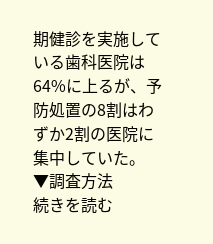期健診を実施している歯科医院は64%に上るが、予防処置の8割はわずか2割の医院に集中していた。
▼調査方法
続きを読む